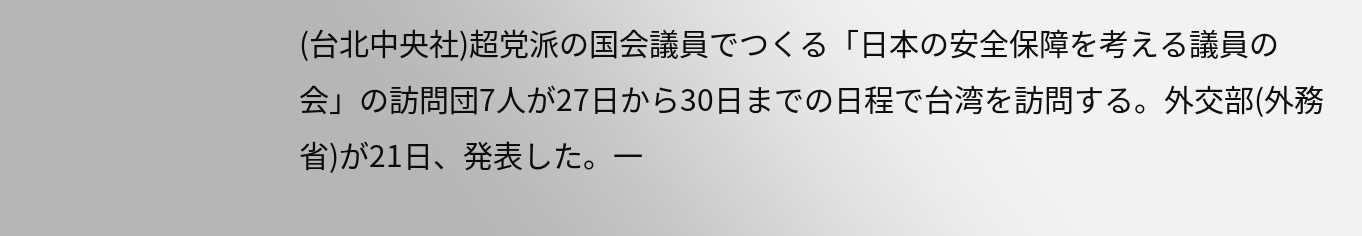(台北中央社)超党派の国会議員でつくる「日本の安全保障を考える議員の会」の訪問団7人が27日から30日までの日程で台湾を訪問する。外交部(外務省)が21日、発表した。一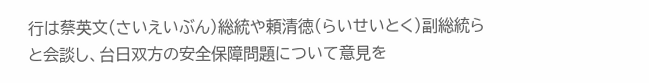行は蔡英文(さいえいぶん)総統や頼清徳(らいせいとく)副総統らと会談し、台日双方の安全保障問題について意見を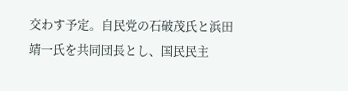交わす予定。自民党の石破茂氏と浜田靖一氏を共同団長とし、国民民主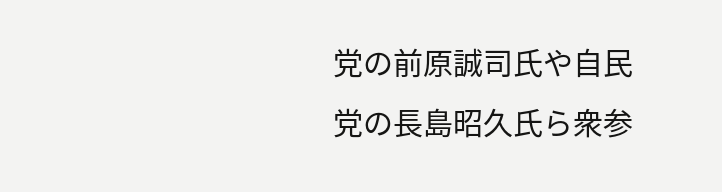党の前原誠司氏や自民党の長島昭久氏ら衆参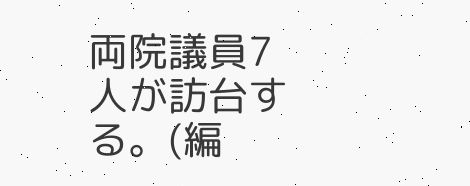両院議員7人が訪台する。(編